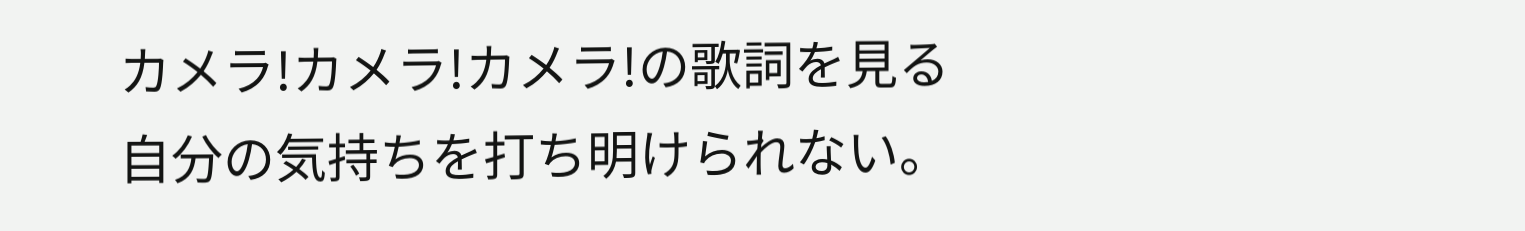カメラ!カメラ!カメラ!の歌詞を見る
自分の気持ちを打ち明けられない。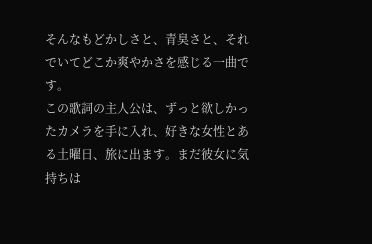そんなもどかしさと、青臭さと、それでいてどこか爽やかさを感じる一曲です。
この歌詞の主人公は、ずっと欲しかったカメラを手に入れ、好きな女性とある土曜日、旅に出ます。まだ彼女に気持ちは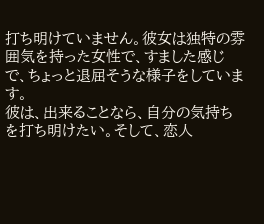打ち明けていません。彼女は独特の雰囲気を持った女性で、すました感じで、ちょっと退屈そうな様子をしています。
彼は、出来ることなら、自分の気持ちを打ち明けたい。そして、恋人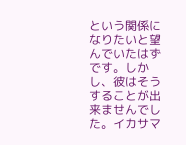という関係になりたいと望んでいたはずです。しかし、彼はそうすることが出来ませんでした。イカサマ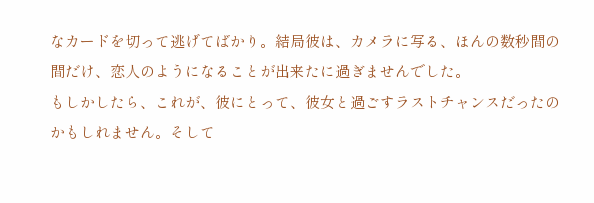なカードを切って逃げてばかり。結局彼は、カメラに写る、ほんの数秒間の間だけ、恋人のようになることが出来たに過ぎませんでした。
もしかしたら、これが、彼にとって、彼女と過ごすラストチャンスだったのかもしれません。そして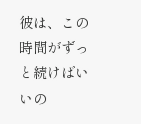彼は、この時間がずっと続けばいいの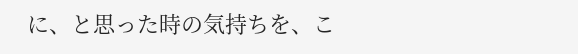に、と思った時の気持ちを、こ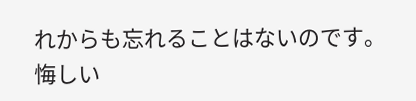れからも忘れることはないのです。悔しい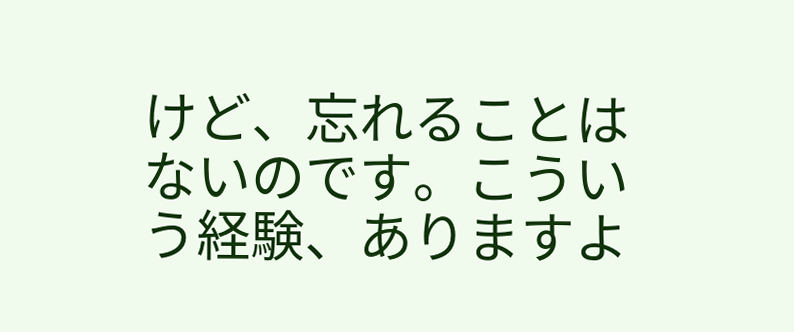けど、忘れることはないのです。こういう経験、ありますよ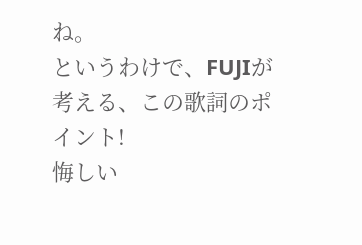ね。
というわけで、FUJIが考える、この歌詞のポイント!
悔しい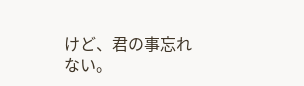けど、君の事忘れない。